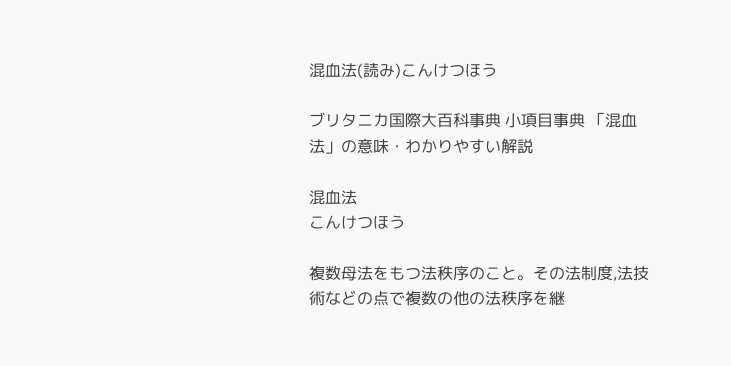混血法(読み)こんけつほう

ブリタニカ国際大百科事典 小項目事典 「混血法」の意味・わかりやすい解説

混血法
こんけつほう

複数母法をもつ法秩序のこと。その法制度,法技術などの点で複数の他の法秩序を継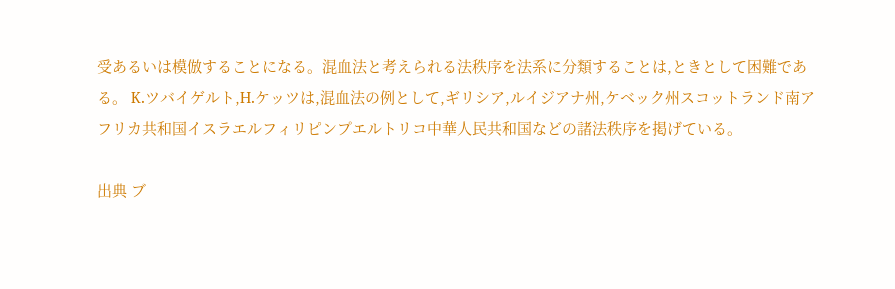受あるいは模倣することになる。混血法と考えられる法秩序を法系に分類することは,ときとして困難である。 K.ツバイゲルト,H.ケッツは,混血法の例として,ギリシア,ルイジアナ州,ケベック州スコットランド南アフリカ共和国イスラエルフィリピンプエルトリコ中華人民共和国などの諸法秩序を掲げている。

出典 ブ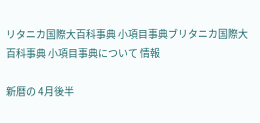リタニカ国際大百科事典 小項目事典ブリタニカ国際大百科事典 小項目事典について 情報

新暦の 4月後半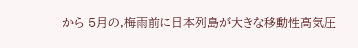から 5月の,梅雨前に日本列島が大きな移動性高気圧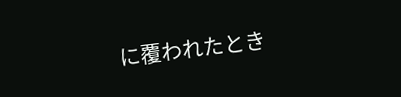に覆われたとき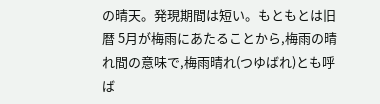の晴天。発現期間は短い。もともとは旧暦 5月が梅雨にあたることから,梅雨の晴れ間の意味で,梅雨晴れ(つゆばれ)とも呼ば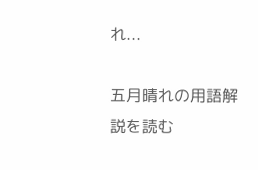れ...

五月晴れの用語解説を読む